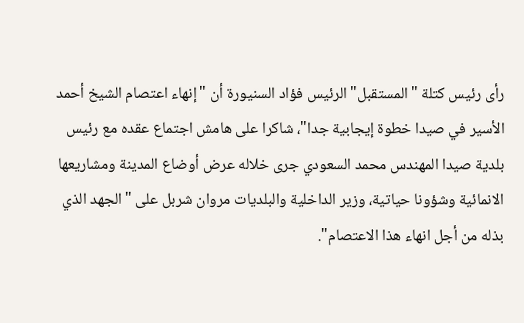رأى رئيس كتلة "المستقبل" الرئيس فؤاد السنيورة أن "إنهاء اعتصام الشيخ أحمد الأسير في صيدا خطوة إيجابية جدا"، شاكرا على هامش اجتماع عقده مع رئيس بلدية صيدا المهندس محمد السعودي جرى خلاله عرض أوضاع المدينة ومشاريعها الانمائية وشؤونا حياتية، وزير الداخلية والبلديات مروان شربل على "الجهد الذي بذله من أجل انهاء هذا الاعتصام".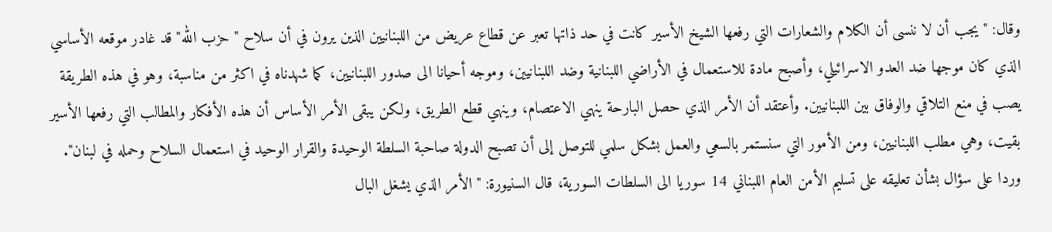وقال: "يجب أن لا ننسى أن الكلام والشعارات التي رفعها الشيخ الأسير كانت في حد ذاتها تعبر عن قطاع عريض من اللبنانيين الذين يرون في أن سلاح "حزب الله" قد غادر موقعه الأساسي الذي كان موجها ضد العدو الاسرائيلي، وأصبح مادة للاستعمال في الأراضي اللبنانية وضد اللبنانيين، وموجه أحيانا الى صدور اللبنانيين، كما شهدناه في اكثر من مناسبة، وهو في هذه الطريقة يصب في منع التلاقي والوفاق بين اللبنانيين. وأعتقد أن الأمر الذي حصل البارحة ينهي الاعتصام، وينهي قطع الطريق، ولكن يبقى الأمر الأساس أن هذه الأفكار والمطالب التي رفعها الأسير بقيت، وهي مطلب اللبنانيين، ومن الأمور التي سنستمر بالسعي والعمل بشكل سلمي للتوصل إلى أن تصبح الدولة صاحبة السلطة الوحيدة والقرار الوحيد في استعمال السلاح وحمله في لبنان".
وردا على سؤال بشأن تعليقه على تسليم الأمن العام اللبناني 14 سوريا الى السلطات السورية، قال السنيورة: "الأمر الذي يشغل البال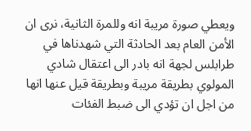ويعطي صورة مريبة انه وللمرة الثانية، نرى ان الأمن العام بعد الحادثة التي شهدناها في طرابلس لجهة انه بادر الى اعتقال شادي المولوي بطريقة مريبة وبطريقة قيل عنها انها من اجل ان تؤدي الى ضبط الفئات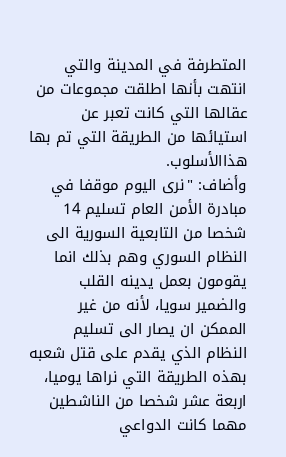المتطرفة في المدينة والتي انتهت بأنها اطلقت مجموعات من عقالها التي كانت تعبر عن استيائها من الطريقة التي تم بها هذاالأسلوب.
وأضاف: "نرى اليوم موقفا في مبادرة الأمن العام تسليم 14 شخصا من التابعية السورية الى النظام السوري وهم بذلك انما يقومون بعمل يدينه القلب والضمير سويا، لأنه من غير الممكن ان يصار الى تسليم النظام الذي يقدم على قتل شعبه بهذه الطريقة التي نراها يوميا، اربعة عشر شخصا من الناشطين مهما كانت الدواعي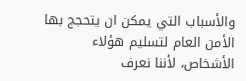والأسباب التي يمكن ان يتحجج بها الأمن العام لتسليم هؤلاء الأشخاص، لأننا نعرف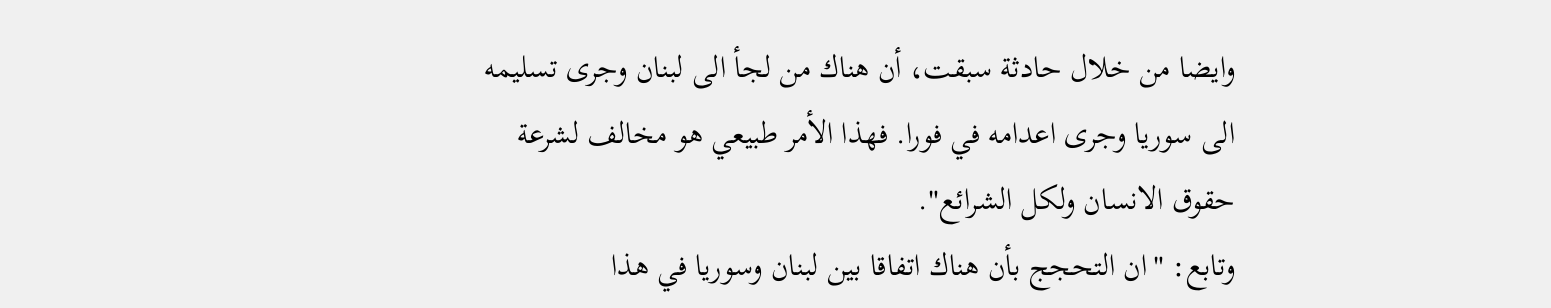وايضا من خلال حادثة سبقت، أن هناك من لجأ الى لبنان وجرى تسليمه الى سوريا وجرى اعدامه في فورا. فهذا الأمر طبيعي هو مخالف لشرعة حقوق الانسان ولكل الشرائع".
وتابع: "ان التحجج بأن هناك اتفاقا بين لبنان وسوريا في هذا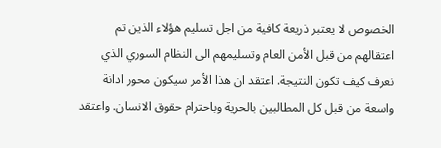الخصوص لا يعتبر ذريعة كافية من اجل تسليم هؤلاء الذين تم اعتقالهم من قبل الأمن العام وتسليمهم الى النظام السوري الذي نعرف كيف تكون النتيجة. اعتقد ان هذا الأمر سيكون محور ادانة واسعة من قبل كل المطالبين بالحرية وباحترام حقوق الانسان. واعتقد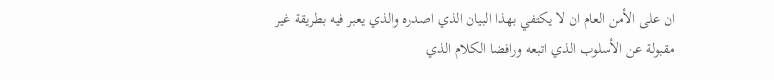ان على الأمن العام ان لا يكتفي بهذا البيان الذي اصدره والذي يعبر فيه بطريقة غير مقبولة عن الأسلوب الذي اتبعه ورافضا الكلام الذي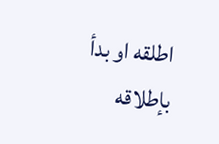اطلقه او بدأ بإطلاقه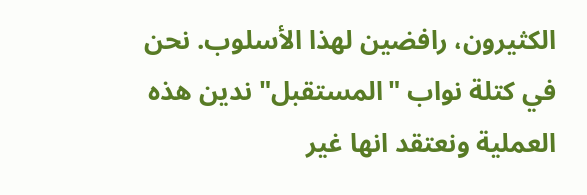الكثيرون، رافضين لهذا الأسلوب. نحن في كتلة نواب "المستقبل" ندين هذه العملية ونعتقد انها غير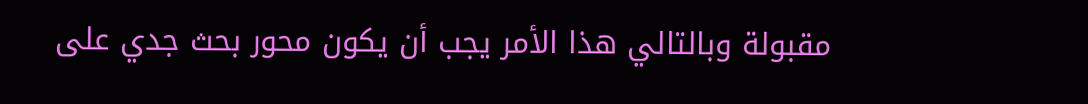مقبولة وبالتالي هذا الأمر يجب أن يكون محور بحث جدي على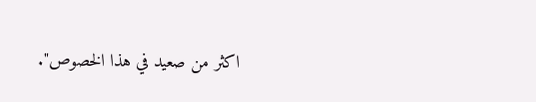اكثر من صعيد في هذا الخصوص".